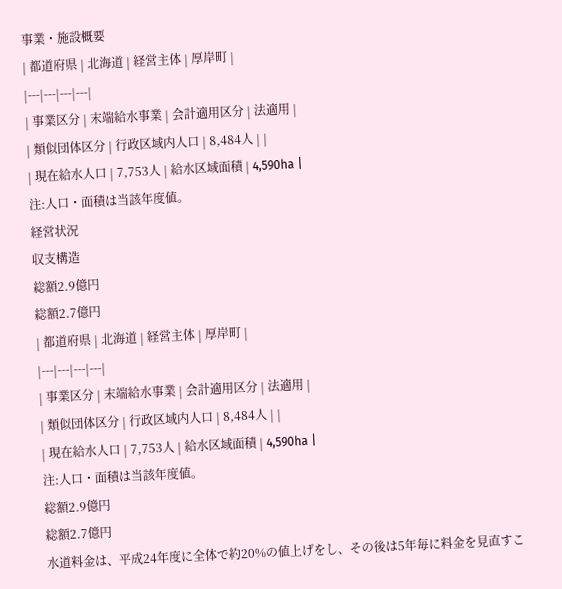事業・施設概要
| 都道府県 | 北海道 | 経営主体 | 厚岸町 |
|---|---|---|---|
| 事業区分 | 末端給水事業 | 会計適用区分 | 法適用 |
| 類似団体区分 | 行政区域内人口 | 8,484人 | |
| 現在給水人口 | 7,753人 | 給水区域面積 | 4,590ha |
注:人口・面積は当該年度値。
経営状況
収支構造
総額2.9億円
総額2.7億円
| 都道府県 | 北海道 | 経営主体 | 厚岸町 |
|---|---|---|---|
| 事業区分 | 末端給水事業 | 会計適用区分 | 法適用 |
| 類似団体区分 | 行政区域内人口 | 8,484人 | |
| 現在給水人口 | 7,753人 | 給水区域面積 | 4,590ha |
注:人口・面積は当該年度値。
総額2.9億円
総額2.7億円
水道料金は、平成24年度に全体で約20%の値上げをし、その後は5年毎に料金を見直すこ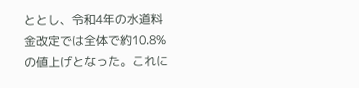ととし、令和4年の水道料金改定では全体で約10.8%の値上げとなった。これに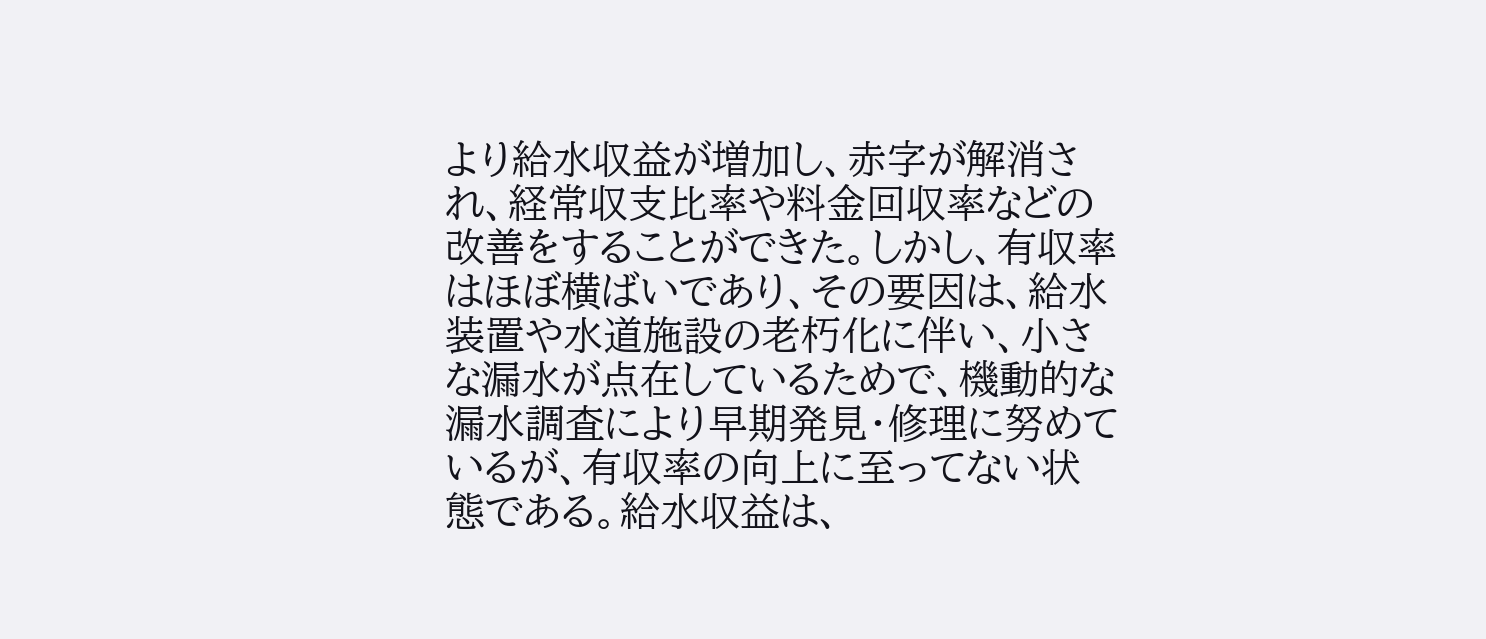より給水収益が増加し、赤字が解消され、経常収支比率や料金回収率などの改善をすることができた。しかし、有収率はほぼ横ばいであり、その要因は、給水装置や水道施設の老朽化に伴い、小さな漏水が点在しているためで、機動的な漏水調査により早期発見・修理に努めているが、有収率の向上に至ってない状態である。給水収益は、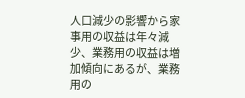人口減少の影響から家事用の収益は年々減少、業務用の収益は増加傾向にあるが、業務用の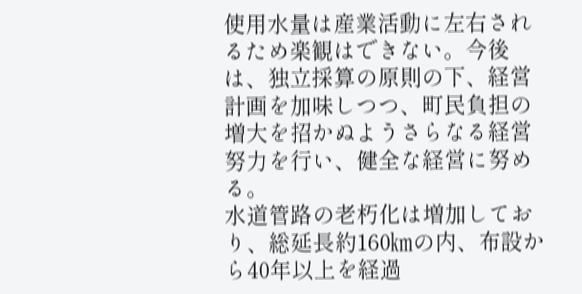使用水量は産業活動に左右されるため楽観はできない。今後は、独立採算の原則の下、経営計画を加味しつつ、町民負担の増大を招かぬようさらなる経営努力を行い、健全な経営に努める。
水道管路の老朽化は増加しており、総延長約160㎞の内、布設から40年以上を経過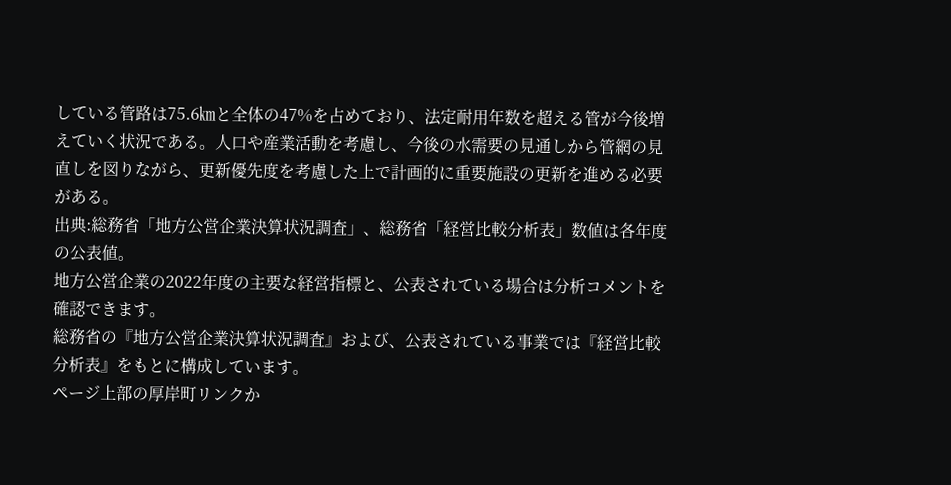している管路は75.6㎞と全体の47%を占めており、法定耐用年数を超える管が今後増えていく状況である。人口や産業活動を考慮し、今後の水需要の見通しから管網の見直しを図りながら、更新優先度を考慮した上で計画的に重要施設の更新を進める必要がある。
出典:総務省「地方公営企業決算状況調査」、総務省「経営比較分析表」数値は各年度の公表値。
地方公営企業の2022年度の主要な経営指標と、公表されている場合は分析コメントを確認できます。
総務省の『地方公営企業決算状況調査』および、公表されている事業では『経営比較分析表』をもとに構成しています。
ページ上部の厚岸町リンクか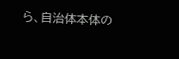ら、自治体本体の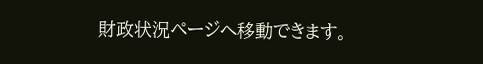財政状況ページへ移動できます。